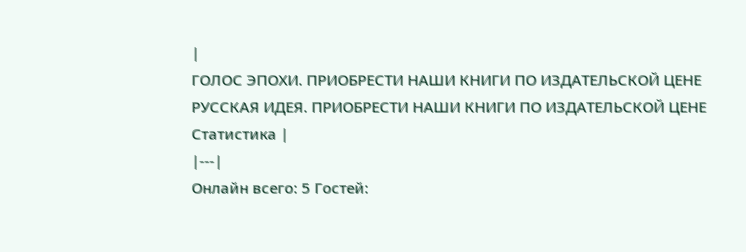|
ГОЛОС ЭПОХИ. ПРИОБРЕСТИ НАШИ КНИГИ ПО ИЗДАТЕЛЬСКОЙ ЦЕНЕ
РУССКАЯ ИДЕЯ. ПРИОБРЕСТИ НАШИ КНИГИ ПО ИЗДАТЕЛЬСКОЙ ЦЕНЕ
Статистика |
|---|
Онлайн всего: 5 Гостей: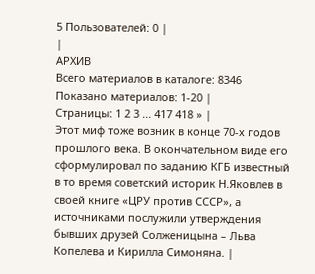5 Пользователей: 0 |
|
АРХИВ
Всего материалов в каталоге: 8346 Показано материалов: 1-20 |
Страницы: 1 2 3 ... 417 418 » |
Этот миф тоже возник в конце 70-х годов прошлого века. В окончательном виде его сформулировал по заданию КГБ известный в то время советский историк Н.Яковлев в своей книге «ЦРУ против СССР», а источниками послужили утверждения бывших друзей Солженицына – Льва Копелева и Кирилла Симоняна. |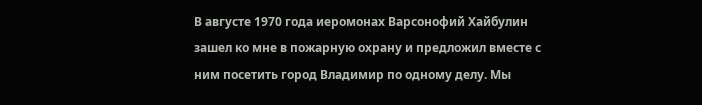В августе 1970 года иеромонах Варсонофий Хайбулин зашел ко мне в пожарную охрану и предложил вместе с ним посетить город Владимир по одному делу. Мы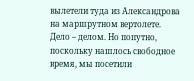вылетели туда из Александрова на маршрутном вертолете. Дело – делом. Но попутно, поскольку нашлось свободное время, мы посетили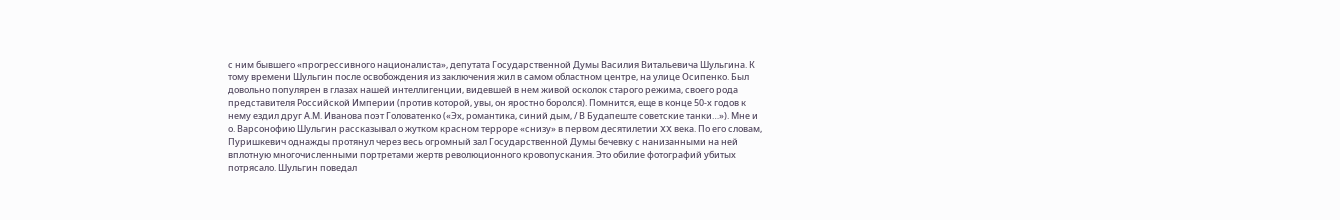с ним бывшего «прогрессивного националиста», депутата Государственной Думы Василия Витальевича Шульгина. К тому времени Шульгин после освобождения из заключения жил в самом областном центре, на улице Осипенко. Был довольно популярен в глазах нашей интеллигенции, видевшей в нем живой осколок старого режима, своего рода представителя Российской Империи (против которой, увы, он яростно боролся). Помнится, еще в конце 50-х годов к нему ездил друг А.М. Иванова поэт Головатенко («Эх, романтика, синий дым, / В Будапеште советские танки…»). Мне и о. Варсонофию Шульгин рассказывал о жутком красном терроре «снизу» в первом десятилетии XX века. По его словам, Пуришкевич однажды протянул через весь огромный зал Государственной Думы бечевку с нанизанными на ней вплотную многочисленными портретами жертв революционного кровопускания. Это обилие фотографий убитых потрясало. Шульгин поведал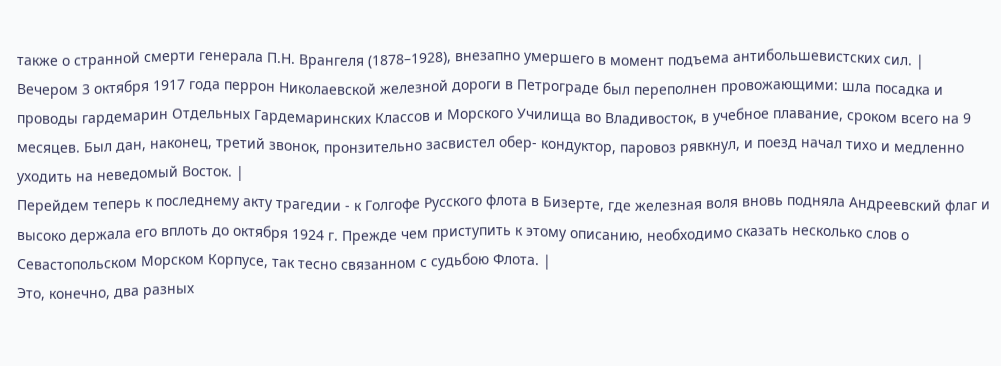также о странной смерти генерала П.Н. Врангеля (1878–1928), внезапно умершего в момент подъема антибольшевистских сил. |
Вечером 3 октября 1917 года перрон Николаевской железной дороги в Петрограде был переполнен провожающими: шла посадка и проводы гардемарин Отдельных Гардемаринских Классов и Морского Училища во Владивосток, в учебное плавание, сроком всего на 9 месяцев. Был дан, наконец, третий звонок, пронзительно засвистел обер- кондуктор, паровоз рявкнул, и поезд начал тихо и медленно уходить на неведомый Восток. |
Перейдем теперь к последнему акту трагедии - к Голгофе Русского флота в Бизерте, где железная воля вновь подняла Андреевский флаг и высоко держала его вплоть до октября 1924 г. Прежде чем приступить к этому описанию, необходимо сказать несколько слов о Севастопольском Морском Корпусе, так тесно связанном с судьбою Флота. |
Это, конечно, два разных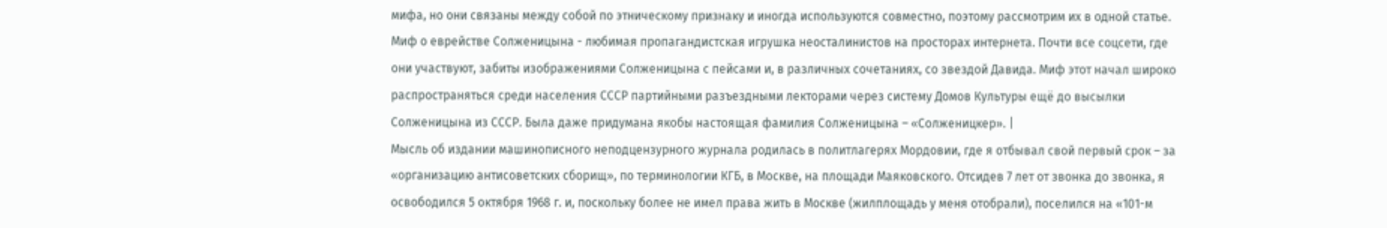мифа, но они связаны между собой по этническому признаку и иногда используются совместно, поэтому рассмотрим их в одной статье. Миф о еврействе Солженицына - любимая пропагандистская игрушка неосталинистов на просторах интернета. Почти все соцсети, где они участвуют, забиты изображениями Солженицына с пейсами и, в различных сочетаниях, со звездой Давида. Миф этот начал широко распространяться среди населения СССР партийными разъездными лекторами через систему Домов Культуры ещё до высылки Солженицына из СССР. Была даже придумана якобы настоящая фамилия Солженицына – «Солженицкер». |
Мысль об издании машинописного неподцензурного журнала родилась в политлагерях Мордовии, где я отбывал свой первый срок – за «организацию антисоветских сборищ», по терминологии КГБ, в Москве, на площади Маяковского. Отсидев 7 лет от звонка до звонка, я освободился 5 октября 1968 г. и, поскольку более не имел права жить в Москве (жилплощадь у меня отобрали), поселился на «101-м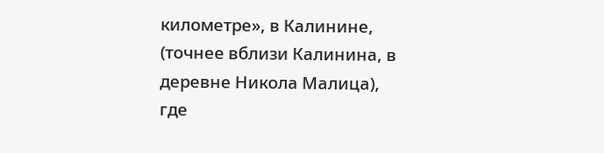километре», в Калинине, (точнее вблизи Калинина, в деревне Никола Малица), где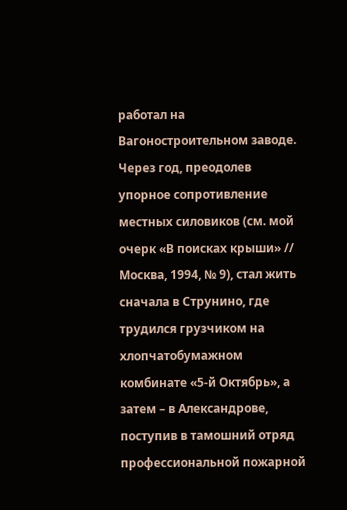работал на Вагоностроительном заводе. Через год, преодолев упорное сопротивление местных силовиков (см. мой очерк «В поисках крыши» // Москва, 1994, № 9), стал жить сначала в Струнино, где трудился грузчиком на хлопчатобумажном комбинате «5-й Октябрь», а затем – в Александрове, поступив в тамошний отряд профессиональной пожарной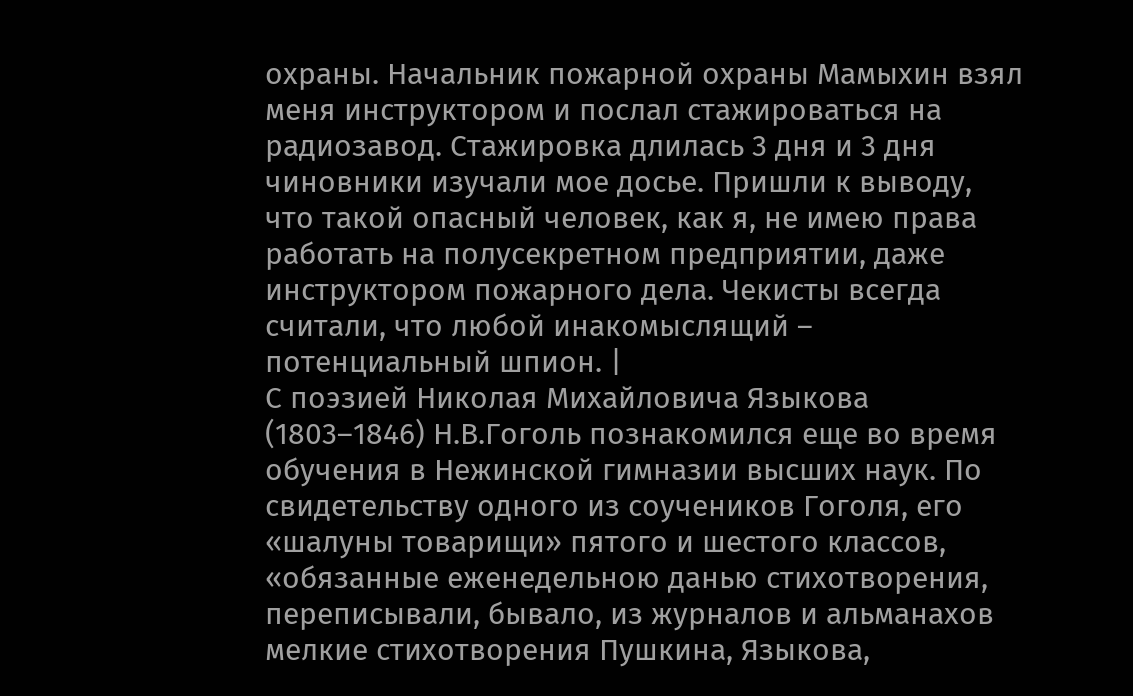охраны. Начальник пожарной охраны Мамыхин взял меня инструктором и послал стажироваться на радиозавод. Стажировка длилась 3 дня и 3 дня чиновники изучали мое досье. Пришли к выводу, что такой опасный человек, как я, не имею права работать на полусекретном предприятии, даже инструктором пожарного дела. Чекисты всегда считали, что любой инакомыслящий – потенциальный шпион. |
С поэзией Николая Михайловича Языкова (1803–1846) Н.В.Гоголь познакомился еще во время обучения в Нежинской гимназии высших наук. По свидетельству одного из соучеников Гоголя, его «шалуны товарищи» пятого и шестого классов, «обязанные еженедельною данью стихотворения, переписывали, бывало, из журналов и альманахов мелкие стихотворения Пушкина, Языкова,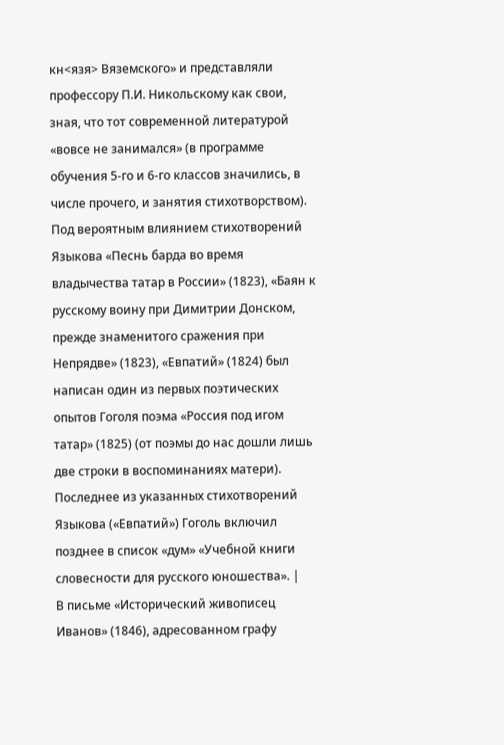кн<язя> Вяземского» и представляли профессору П.И. Никольскому как свои, зная, что тот современной литературой «вовсе не занимался» (в программе обучения 5-го и 6-го классов значились, в числе прочего, и занятия стихотворством). Под вероятным влиянием стихотворений Языкова «Песнь барда во время владычества татар в России» (1823), «Баян к русскому воину при Димитрии Донском, прежде знаменитого сражения при Непрядве» (1823), «Евпатий» (1824) был написан один из первых поэтических опытов Гоголя поэма «Россия под игом татар» (1825) (от поэмы до нас дошли лишь две строки в воспоминаниях матери). Последнее из указанных стихотворений Языкова («Евпатий») Гоголь включил позднее в список «дум» «Учебной книги словесности для русского юношества». |
В письме «Исторический живописец Иванов» (1846), адресованном графу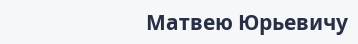Матвею Юрьевичу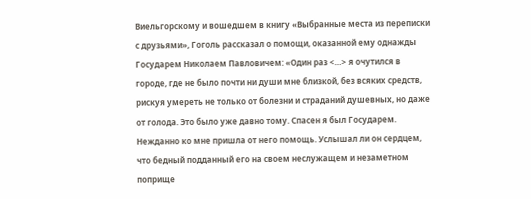Виельгорскому и вошедшем в книгу «Выбранные места из переписки с друзьями», Гоголь рассказал о помощи, оказанной ему однажды Государем Николаем Павловичем: «Один раз <…> я очутился в городе, где не было почти ни души мне близкой, без всяких средств, рискуя умереть не только от болезни и страданий душевных, но даже от голода. Это было уже давно тому. Спасен я был Государем. Нежданно ко мне пришла от него помощь. Услышал ли он сердцем, что бедный подданный его на своем неслужащем и незаметном поприще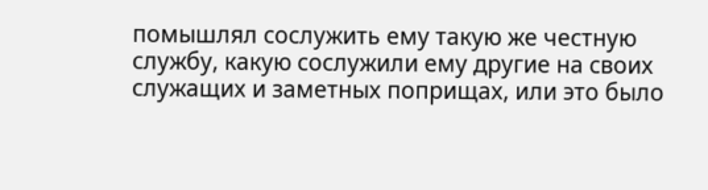помышлял сослужить ему такую же честную службу, какую сослужили ему другие на своих служащих и заметных поприщах, или это было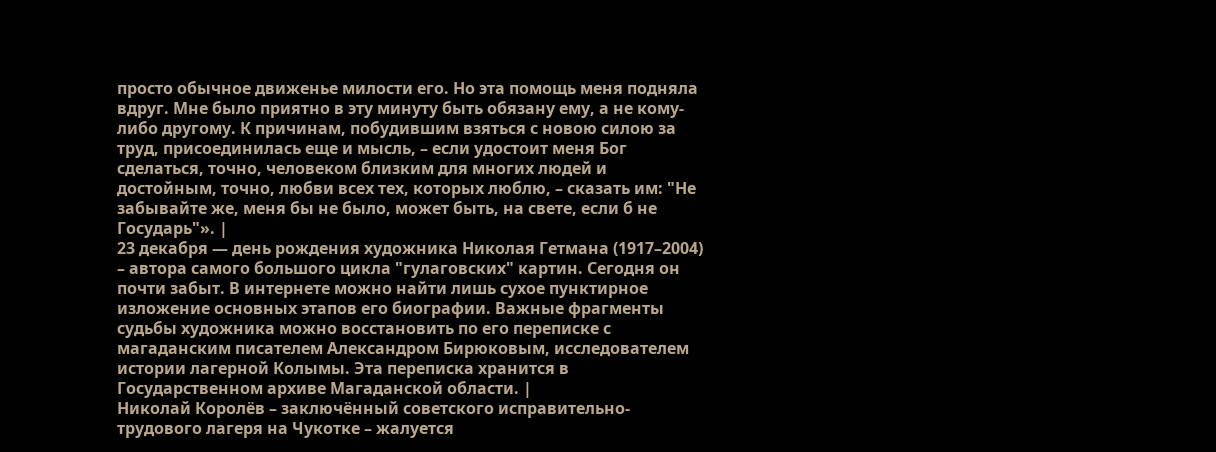просто обычное движенье милости его. Но эта помощь меня подняла вдруг. Мне было приятно в эту минуту быть обязану ему, а не кому-либо другому. К причинам, побудившим взяться с новою силою за труд, присоединилась еще и мысль, – если удостоит меня Бог сделаться, точно, человеком близким для многих людей и достойным, точно, любви всех тех, которых люблю, – сказать им: "Не забывайте же, меня бы не было, может быть, на свете, если б не Государь"». |
23 декабря — день рождения художника Николая Гетмана (1917–2004) – автора самого большого цикла "гулаговских" картин. Сегодня он почти забыт. В интернете можно найти лишь сухое пунктирное изложение основных этапов его биографии. Важные фрагменты судьбы художника можно восстановить по его переписке с магаданским писателем Александром Бирюковым, исследователем истории лагерной Колымы. Эта переписка хранится в Государственном архиве Магаданской области. |
Николай Королёв – заключённый советского исправительно-трудового лагеря на Чукотке – жалуется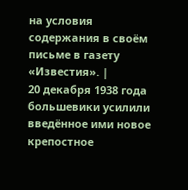на условия содержания в своём письме в газету «Известия». |
20 декабря 1938 года большевики усилили введённое ими новое крепостное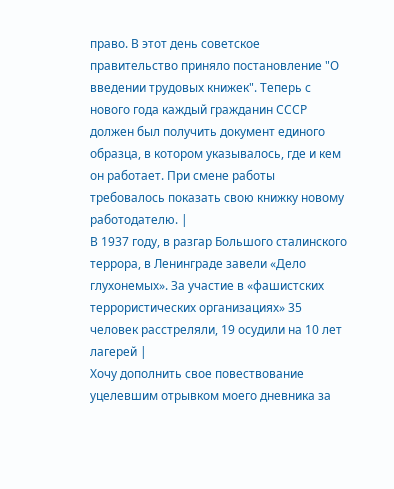право. В этот день советское правительство приняло постановление "О введении трудовых книжек". Теперь с нового года каждый гражданин СССР должен был получить документ единого образца, в котором указывалось, где и кем он работает. При смене работы требовалось показать свою книжку новому работодателю. |
В 1937 году, в разгар Большого сталинского террора, в Ленинграде завели «Дело глухонемых». За участие в «фашистских террористических организациях» 35 человек расстреляли, 19 осудили на 10 лет лагерей |
Хочу дополнить свое повествование уцелевшим отрывком моего дневника за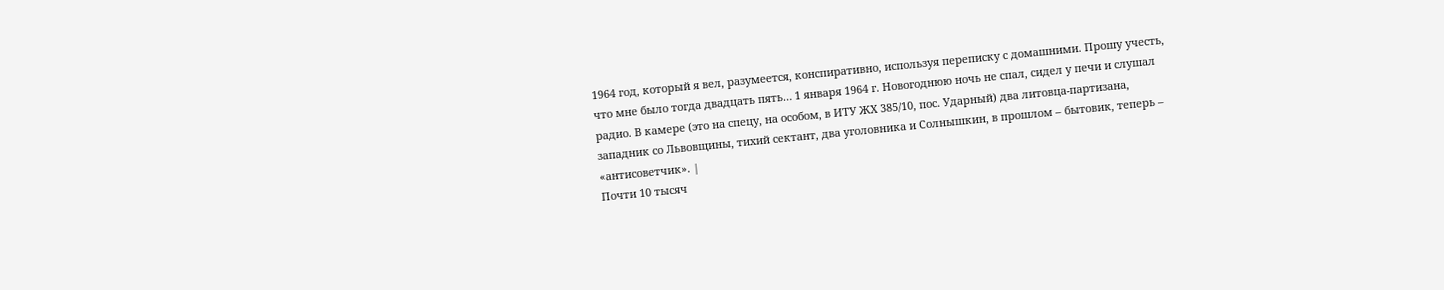1964 год, который я вел, разумеется, конспиративно, используя переписку с домашними. Прошу учесть, что мне было тогда двадцать пять… 1 января 1964 г. Новогоднюю ночь не спал, сидел у печи и слушал радио. В камере (это на спецу, на особом, в ИТУ ЖХ 385/10, пос. Ударный) два литовца-партизана, западник со Львовщины, тихий сектант, два уголовника и Солнышкин, в прошлом – бытовик, теперь – «антисоветчик». |
Почти 10 тысяч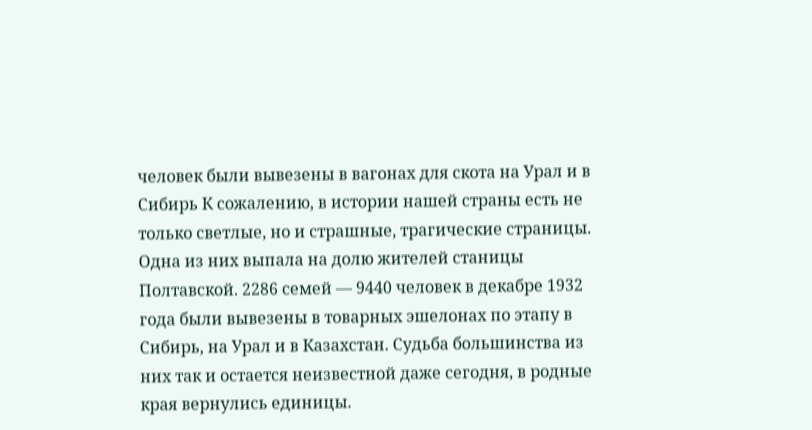человек были вывезены в вагонах для скота на Урал и в Сибирь К сожалению, в истории нашей страны есть не только светлые, но и страшные, трагические страницы. Одна из них выпала на долю жителей станицы Полтавской. 2286 семей — 9440 человек в декабре 1932 года были вывезены в товарных эшелонах по этапу в Сибирь, на Урал и в Казахстан. Судьба большинства из них так и остается неизвестной даже сегодня, в родные края вернулись единицы.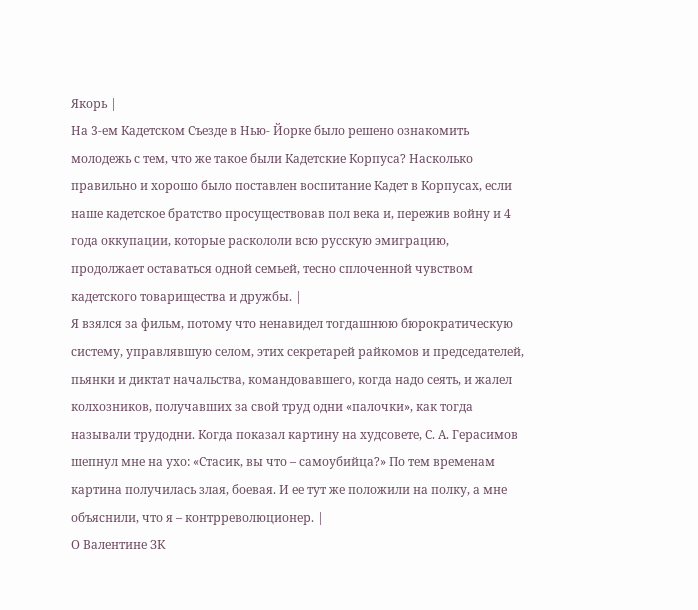Якорь |
На 3-ем Кадетском Съезде в Нью- Йорке было решено ознакомить молодежь с тем, что же такое были Кадетские Корпуса? Насколько правильно и хорошо было поставлен воспитание Кадет в Корпусах, если наше кадетское братство просуществовав пол века и, пережив войну и 4 года оккупации, которые раскололи всю русскую эмиграцию, продолжает оставаться одной семьей, тесно сплоченной чувством кадетского товарищества и дружбы. |
Я взялся за фильм, потому что ненавидел тогдашнюю бюрократическую систему, управлявшую селом, этих секретарей райкомов и председателей, пьянки и диктат начальства, командовавшего, когда надо сеять, и жалел колхозников, получавших за свой труд одни «палочки», как тогда называли трудодни. Когда показал картину на худсовете, С. А. Герасимов шепнул мне на ухо: «Стасик, вы что – самоубийца?» По тем временам картина получилась злая, боевая. И ее тут же положили на полку, а мне объяснили, что я – контрреволюционер. |
О Валентине ЗК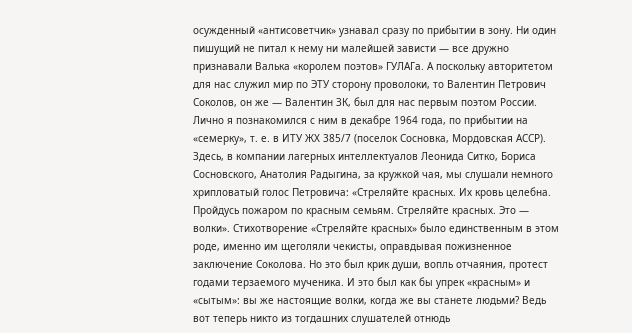осужденный «антисоветчик» узнавал сразу по прибытии в зону. Ни один пишущий не питал к нему ни малейшей зависти — все дружно признавали Валька «королем поэтов» ГУЛАГа. А поскольку авторитетом для нас служил мир по ЭТУ сторону проволоки, то Валентин Петрович Соколов, он же — Валентин ЗК, был для нас первым поэтом России. Лично я познакомился с ним в декабре 1964 года, по прибытии на «семерку», т. е. в ИТУ ЖХ 385/7 (поселок Сосновка, Мордовская АССР). Здесь, в компании лагерных интеллектуалов Леонида Ситко, Бориса Сосновского, Анатолия Радыгина, за кружкой чая, мы слушали немного хрипловатый голос Петровича: «Стреляйте красных. Их кровь целебна. Пройдусь пожаром по красным семьям. Стреляйте красных. Это — волки». Стихотворение «Стреляйте красных» было единственным в этом роде, именно им щеголяли чекисты, оправдывая пожизненное заключение Соколова. Но это был крик души, вопль отчаяния, протест годами терзаемого мученика. И это был как бы упрек «красным» и «сытым»: вы же настоящие волки, когда же вы станете людьми? Ведь вот теперь никто из тогдашних слушателей отнюдь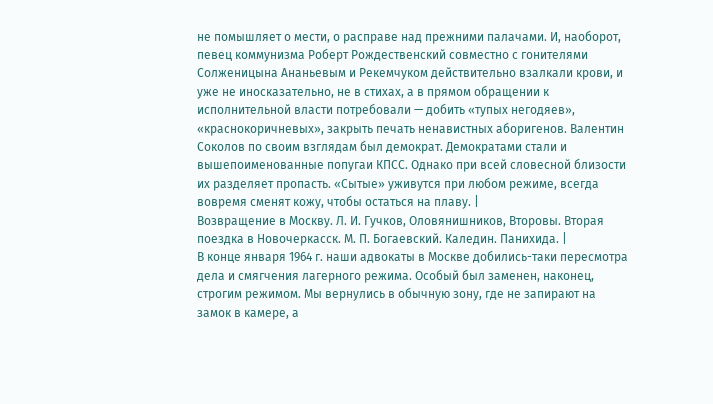не помышляет о мести, о расправе над прежними палачами. И, наоборот, певец коммунизма Роберт Рождественский совместно с гонителями Солженицына Ананьевым и Рекемчуком действительно взалкали крови, и уже не иносказательно, не в стихах, а в прямом обращении к исполнительной власти потребовали — добить «тупых негодяев», «краснокоричневых», закрыть печать ненавистных аборигенов. Валентин Соколов по своим взглядам был демократ. Демократами стали и вышепоименованные попугаи КПСС. Однако при всей словесной близости их разделяет пропасть. «Сытые» уживутся при любом режиме, всегда вовремя сменят кожу, чтобы остаться на плаву. |
Возвращение в Москву. Л. И. Гучков, Оловянишников, Второвы. Вторая поездка в Новочеркасск. М. П. Богаевский. Каледин. Панихида. |
В конце января 1964 г. наши адвокаты в Москве добились-таки пересмотра дела и смягчения лагерного режима. Особый был заменен, наконец, строгим режимом. Мы вернулись в обычную зону, где не запирают на замок в камере, а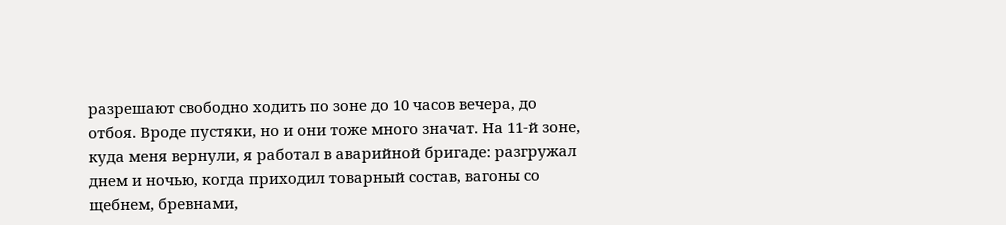разрешают свободно ходить по зоне до 10 часов вечера, до отбоя. Вроде пустяки, но и они тоже много значат. На 11-й зоне, куда меня вернули, я работал в аварийной бригаде: разгружал днем и ночью, когда приходил товарный состав, вагоны со щебнем, бревнами,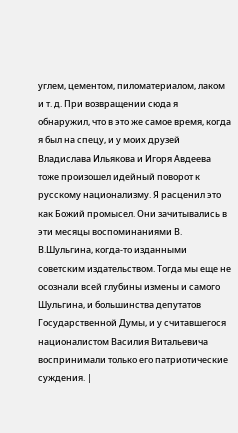углем, цементом, пиломатериалом, лаком и т. д. При возвращении сюда я обнаружил, что в это же самое время, когда я был на спецу, и у моих друзей Владислава Ильякова и Игоря Авдеева тоже произошел идейный поворот к русскому национализму. Я расценил это как Божий промысел. Они зачитывались в эти месяцы воспоминаниями В. В.Шульгина, когда-то изданными советским издательством. Тогда мы еще не осознали всей глубины измены и самого Шульгина, и большинства депутатов Государственной Думы, и у считавшегося националистом Василия Витальевича воспринимали только его патриотические суждения. |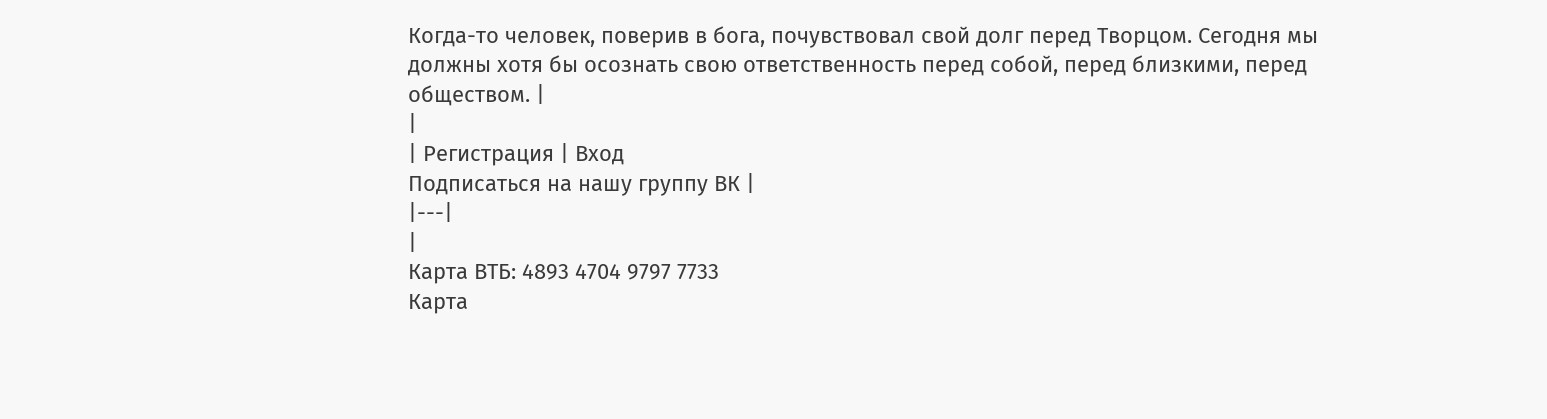Когда-то человек, поверив в бога, почувствовал свой долг перед Творцом. Сегодня мы должны хотя бы осознать свою ответственность перед собой, перед близкими, перед обществом. |
|
| Регистрация | Вход
Подписаться на нашу группу ВК |
|---|
|
Карта ВТБ: 4893 4704 9797 7733
Карта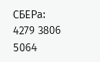СБЕРа: 4279 3806 5064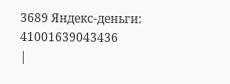3689 Яндекс-деньги: 41001639043436
|